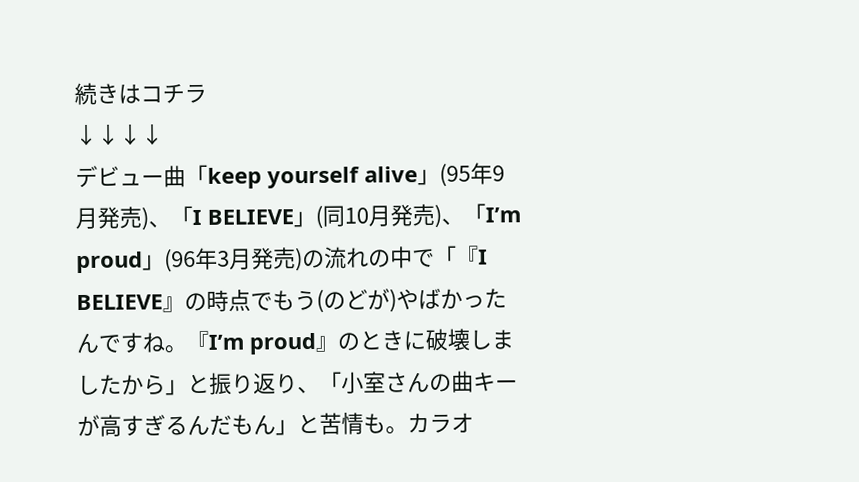続きはコチラ
↓↓↓↓
デビュー曲「keep yourself alive」(95年9月発売)、「I BELIEVE」(同10月発売)、「I’m proud」(96年3月発売)の流れの中で「『I BELIEVE』の時点でもう(のどが)やばかったんですね。『I’m proud』のときに破壊しましたから」と振り返り、「小室さんの曲キーが高すぎるんだもん」と苦情も。カラオ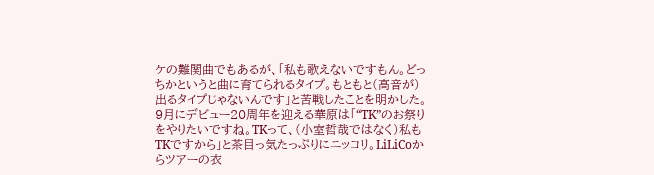ケの難関曲でもあるが、「私も歌えないですもん。どっちかというと曲に育てられるタイプ。もともと(高音が)出るタイプじゃないんです」と苦戦したことを明かした。
9月にデビュー20周年を迎える華原は「“TK”のお祭りをやりたいですね。TKって、(小室哲哉ではなく)私もTKですから」と茶目っ気たっぷりにニッコリ。LiLiCoからツアーの衣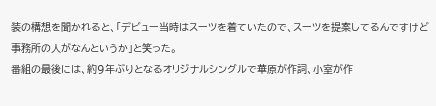装の構想を聞かれると、「デビュー当時はスーツを着ていたので、スーツを提案してるんですけど事務所の人がなんというか」と笑った。
番組の最後には、約9年ぶりとなるオリジナルシングルで華原が作詞、小室が作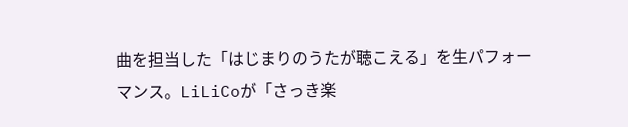曲を担当した「はじまりのうたが聴こえる」を生パフォーマンス。LiLiCoが「さっき楽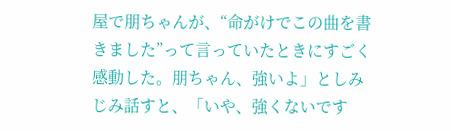屋で朋ちゃんが、“命がけでこの曲を書きました”って言っていたときにすごく感動した。朋ちゃん、強いよ」としみじみ話すと、「いや、強くないです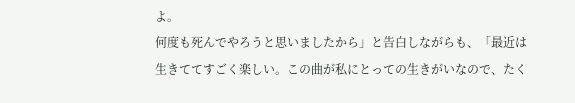よ。
何度も死んでやろうと思いましたから」と告白しながらも、「最近は生きててすごく楽しい。この曲が私にとっての生きがいなので、たく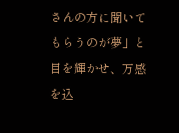さんの方に聞いてもらうのが夢」と目を輝かせ、万感を込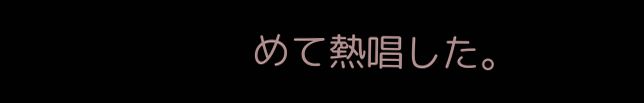めて熱唱した。